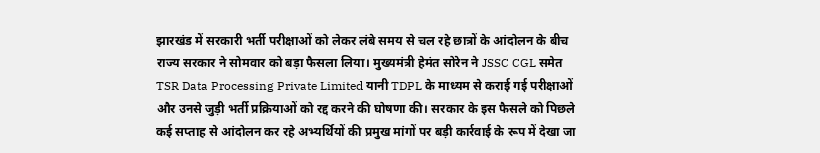झारखंड में सरकारी भर्ती परीक्षाओं को लेकर लंबे समय से चल रहे छात्रों के आंदोलन के बीच राज्य सरकार ने सोमवार को बड़ा फैसला लिया। मुख्यमंत्री हेमंत सोरेन ने JSSC CGL समेत TSR Data Processing Private Limited यानी TDPL के माध्यम से कराई गई परीक्षाओं और उनसे जुड़ी भर्ती प्रक्रियाओं को रद्द करने की घोषणा की। सरकार के इस फैसले को पिछले कई सप्ताह से आंदोलन कर रहे अभ्यर्थियों की प्रमुख मांगों पर बड़ी कार्रवाई के रूप में देखा जा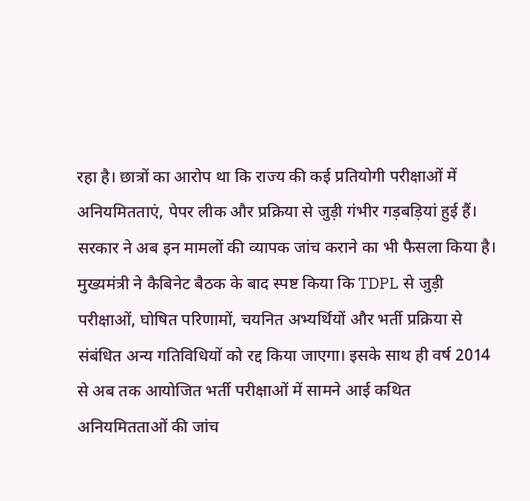रहा है। छात्रों का आरोप था कि राज्य की कई प्रतियोगी परीक्षाओं में अनियमितताएं, पेपर लीक और प्रक्रिया से जुड़ी गंभीर गड़बड़ियां हुई हैं। सरकार ने अब इन मामलों की व्यापक जांच कराने का भी फैसला किया है।
मुख्यमंत्री ने कैबिनेट बैठक के बाद स्पष्ट किया कि TDPL से जुड़ी परीक्षाओं, घोषित परिणामों, चयनित अभ्यर्थियों और भर्ती प्रक्रिया से संबंधित अन्य गतिविधियों को रद्द किया जाएगा। इसके साथ ही वर्ष 2014 से अब तक आयोजित भर्ती परीक्षाओं में सामने आई कथित अनियमितताओं की जांच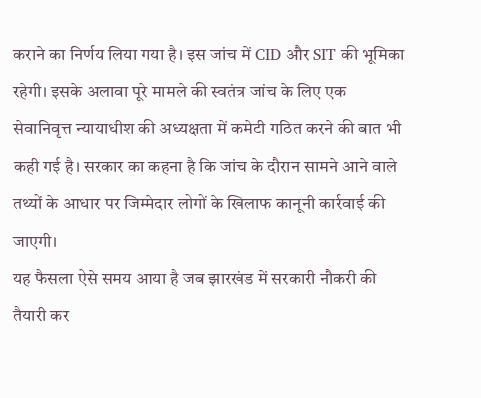कराने का निर्णय लिया गया है। इस जांच में CID और SIT की भूमिका रहेगी। इसके अलावा पूरे मामले की स्वतंत्र जांच के लिए एक सेवानिवृत्त न्यायाधीश की अध्यक्षता में कमेटी गठित करने की बात भी कही गई है। सरकार का कहना है कि जांच के दौरान सामने आने वाले तथ्यों के आधार पर जिम्मेदार लोगों के खिलाफ कानूनी कार्रवाई की जाएगी।
यह फैसला ऐसे समय आया है जब झारखंड में सरकारी नौकरी की तैयारी कर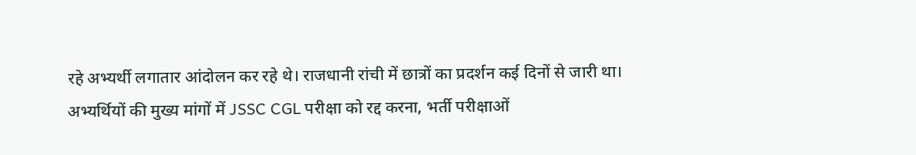रहे अभ्यर्थी लगातार आंदोलन कर रहे थे। राजधानी रांची में छात्रों का प्रदर्शन कई दिनों से जारी था। अभ्यर्थियों की मुख्य मांगों में JSSC CGL परीक्षा को रद्द करना, भर्ती परीक्षाओं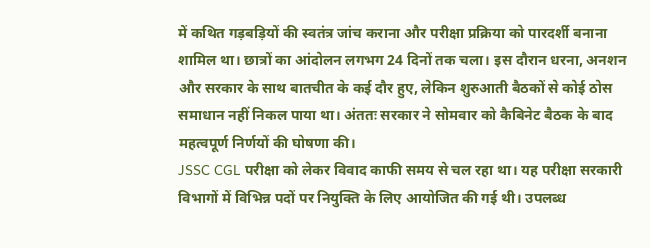में कथित गड़बड़ियों की स्वतंत्र जांच कराना और परीक्षा प्रक्रिया को पारदर्शी बनाना शामिल था। छात्रों का आंदोलन लगभग 24 दिनों तक चला। इस दौरान धरना, अनशन और सरकार के साथ बातचीत के कई दौर हुए, लेकिन शुरुआती बैठकों से कोई ठोस समाधान नहीं निकल पाया था। अंततः सरकार ने सोमवार को कैबिनेट बैठक के बाद महत्वपूर्ण निर्णयों की घोषणा की।
JSSC CGL परीक्षा को लेकर विवाद काफी समय से चल रहा था। यह परीक्षा सरकारी विभागों में विभिन्न पदों पर नियुक्ति के लिए आयोजित की गई थी। उपलब्ध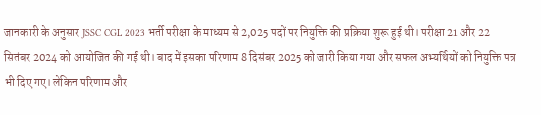जानकारी के अनुसार JSSC CGL 2023 भर्ती परीक्षा के माध्यम से 2,025 पदों पर नियुक्ति की प्रक्रिया शुरू हुई थी। परीक्षा 21 और 22 सितंबर 2024 को आयोजित की गई थी। बाद में इसका परिणाम 8 दिसंबर 2025 को जारी किया गया और सफल अभ्यर्थियों को नियुक्ति पत्र भी दिए गए। लेकिन परिणाम और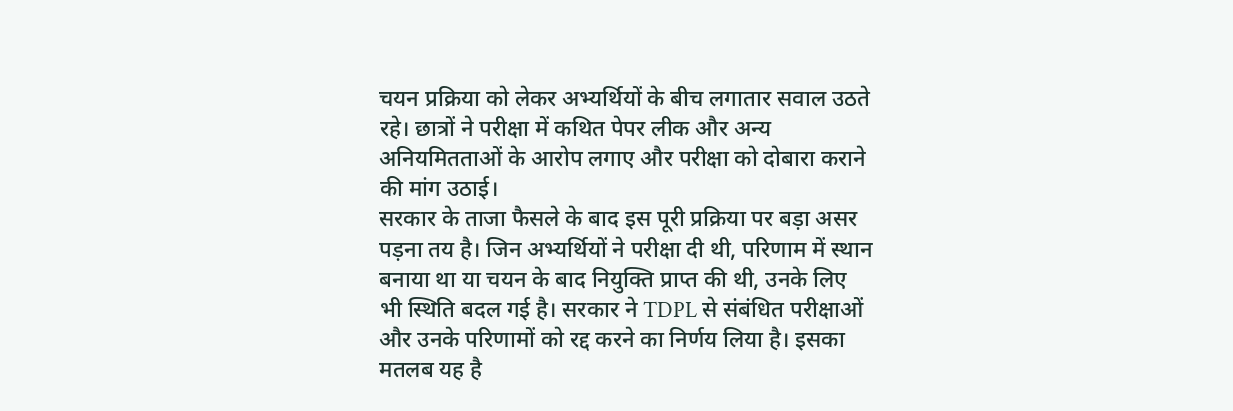चयन प्रक्रिया को लेकर अभ्यर्थियों के बीच लगातार सवाल उठते रहे। छात्रों ने परीक्षा में कथित पेपर लीक और अन्य अनियमितताओं के आरोप लगाए और परीक्षा को दोबारा कराने की मांग उठाई।
सरकार के ताजा फैसले के बाद इस पूरी प्रक्रिया पर बड़ा असर पड़ना तय है। जिन अभ्यर्थियों ने परीक्षा दी थी, परिणाम में स्थान बनाया था या चयन के बाद नियुक्ति प्राप्त की थी, उनके लिए भी स्थिति बदल गई है। सरकार ने TDPL से संबंधित परीक्षाओं और उनके परिणामों को रद्द करने का निर्णय लिया है। इसका मतलब यह है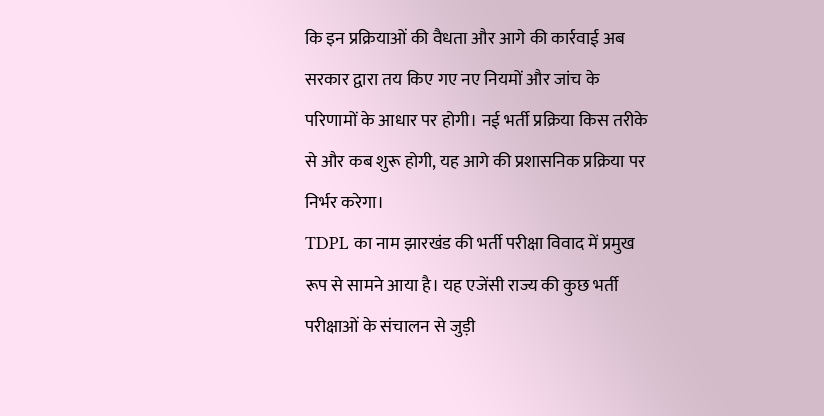कि इन प्रक्रियाओं की वैधता और आगे की कार्रवाई अब सरकार द्वारा तय किए गए नए नियमों और जांच के परिणामों के आधार पर होगी। नई भर्ती प्रक्रिया किस तरीके से और कब शुरू होगी, यह आगे की प्रशासनिक प्रक्रिया पर निर्भर करेगा।
TDPL का नाम झारखंड की भर्ती परीक्षा विवाद में प्रमुख रूप से सामने आया है। यह एजेंसी राज्य की कुछ भर्ती परीक्षाओं के संचालन से जुड़ी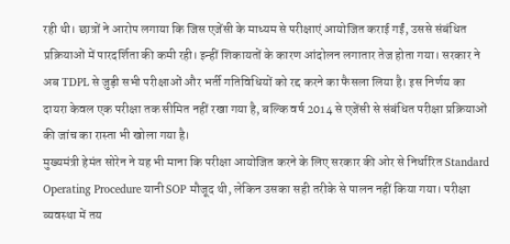रही थी। छात्रों ने आरोप लगाया कि जिस एजेंसी के माध्यम से परीक्षाएं आयोजित कराई गईं, उससे संबंधित प्रक्रियाओं में पारदर्शिता की कमी रही। इन्हीं शिकायतों के कारण आंदोलन लगातार तेज होता गया। सरकार ने अब TDPL से जुड़ी सभी परीक्षाओं और भर्ती गतिविधियों को रद्द करने का फैसला लिया है। इस निर्णय का दायरा केवल एक परीक्षा तक सीमित नहीं रखा गया है, बल्कि वर्ष 2014 से एजेंसी से संबंधित परीक्षा प्रक्रियाओं की जांच का रास्ता भी खोला गया है।
मुख्यमंत्री हेमंत सोरेन ने यह भी माना कि परीक्षा आयोजित करने के लिए सरकार की ओर से निर्धारित Standard Operating Procedure यानी SOP मौजूद थी, लेकिन उसका सही तरीके से पालन नहीं किया गया। परीक्षा व्यवस्था में तय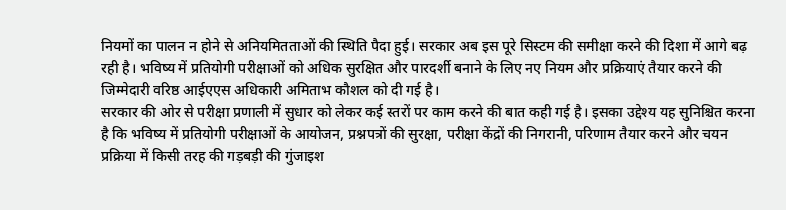नियमों का पालन न होने से अनियमितताओं की स्थिति पैदा हुई। सरकार अब इस पूरे सिस्टम की समीक्षा करने की दिशा में आगे बढ़ रही है। भविष्य में प्रतियोगी परीक्षाओं को अधिक सुरक्षित और पारदर्शी बनाने के लिए नए नियम और प्रक्रियाएं तैयार करने की जिम्मेदारी वरिष्ठ आईएएस अधिकारी अमिताभ कौशल को दी गई है।
सरकार की ओर से परीक्षा प्रणाली में सुधार को लेकर कई स्तरों पर काम करने की बात कही गई है। इसका उद्देश्य यह सुनिश्चित करना है कि भविष्य में प्रतियोगी परीक्षाओं के आयोजन, प्रश्नपत्रों की सुरक्षा, परीक्षा केंद्रों की निगरानी, परिणाम तैयार करने और चयन प्रक्रिया में किसी तरह की गड़बड़ी की गुंजाइश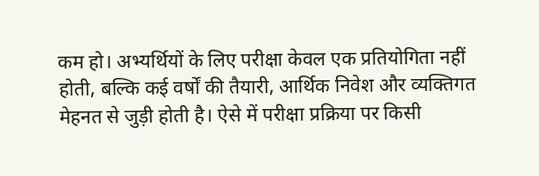कम हो। अभ्यर्थियों के लिए परीक्षा केवल एक प्रतियोगिता नहीं होती, बल्कि कई वर्षों की तैयारी, आर्थिक निवेश और व्यक्तिगत मेहनत से जुड़ी होती है। ऐसे में परीक्षा प्रक्रिया पर किसी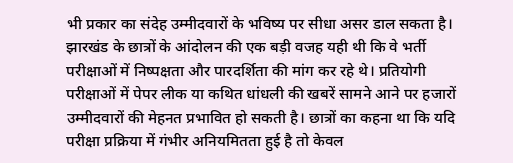भी प्रकार का संदेह उम्मीदवारों के भविष्य पर सीधा असर डाल सकता है।
झारखंड के छात्रों के आंदोलन की एक बड़ी वजह यही थी कि वे भर्ती परीक्षाओं में निष्पक्षता और पारदर्शिता की मांग कर रहे थे। प्रतियोगी परीक्षाओं में पेपर लीक या कथित धांधली की खबरें सामने आने पर हजारों उम्मीदवारों की मेहनत प्रभावित हो सकती है। छात्रों का कहना था कि यदि परीक्षा प्रक्रिया में गंभीर अनियमितता हुई है तो केवल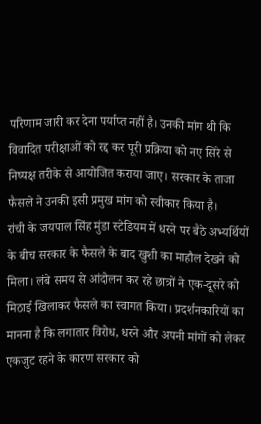परिणाम जारी कर देना पर्याप्त नहीं है। उनकी मांग थी कि विवादित परीक्षाओं को रद्द कर पूरी प्रक्रिया को नए सिरे से निष्पक्ष तरीके से आयोजित कराया जाए। सरकार के ताजा फैसले ने उनकी इसी प्रमुख मांग को स्वीकार किया है।
रांची के जयपाल सिंह मुंडा स्टेडियम में धरने पर बैठे अभ्यर्थियों के बीच सरकार के फैसले के बाद खुशी का माहौल देखने को मिला। लंबे समय से आंदोलन कर रहे छात्रों ने एक-दूसरे को मिठाई खिलाकर फैसले का स्वागत किया। प्रदर्शनकारियों का मानना है कि लगातार विरोध, धरने और अपनी मांगों को लेकर एकजुट रहने के कारण सरकार को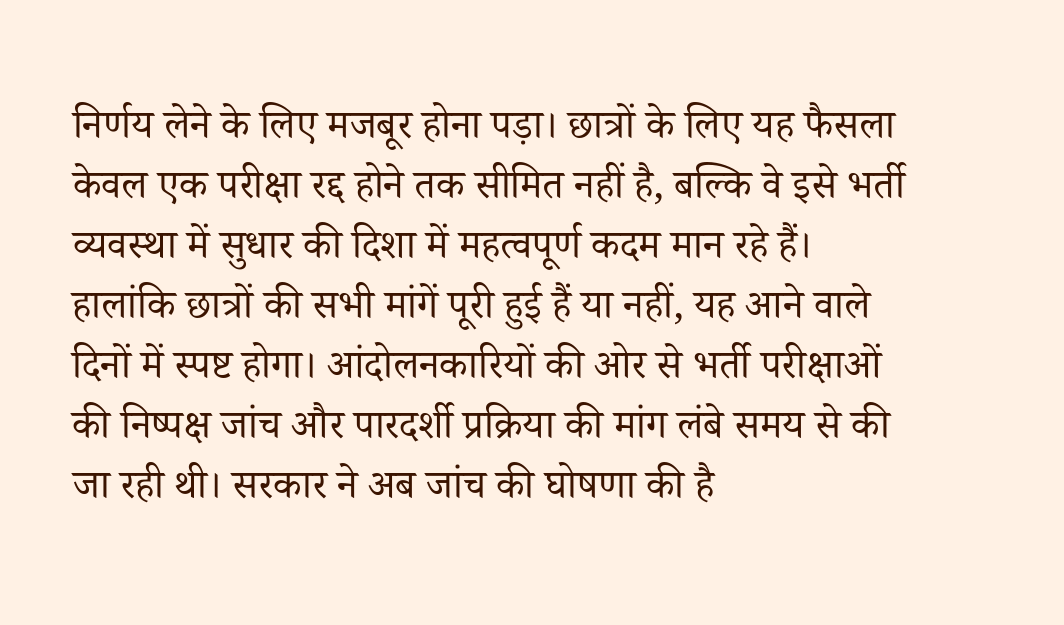निर्णय लेने के लिए मजबूर होना पड़ा। छात्रों के लिए यह फैसला केवल एक परीक्षा रद्द होने तक सीमित नहीं है, बल्कि वे इसे भर्ती व्यवस्था में सुधार की दिशा में महत्वपूर्ण कदम मान रहे हैं।
हालांकि छात्रों की सभी मांगें पूरी हुई हैं या नहीं, यह आने वाले दिनों में स्पष्ट होगा। आंदोलनकारियों की ओर से भर्ती परीक्षाओं की निष्पक्ष जांच और पारदर्शी प्रक्रिया की मांग लंबे समय से की जा रही थी। सरकार ने अब जांच की घोषणा की है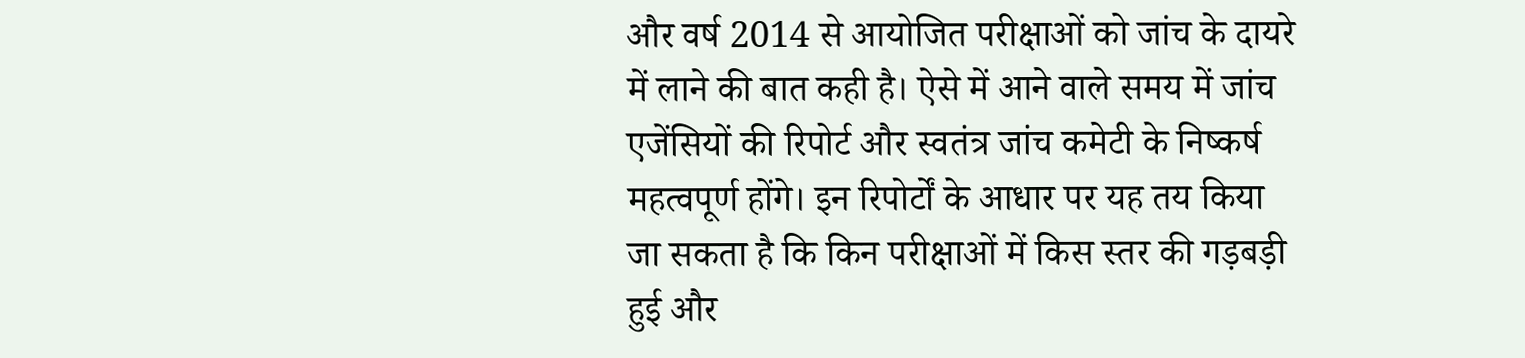और वर्ष 2014 से आयोजित परीक्षाओं को जांच के दायरे में लाने की बात कही है। ऐसे में आने वाले समय में जांच एजेंसियों की रिपोर्ट और स्वतंत्र जांच कमेटी के निष्कर्ष महत्वपूर्ण होंगे। इन रिपोर्टों के आधार पर यह तय किया जा सकता है कि किन परीक्षाओं में किस स्तर की गड़बड़ी हुई और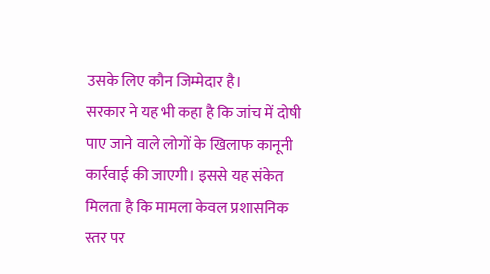उसके लिए कौन जिम्मेदार है।
सरकार ने यह भी कहा है कि जांच में दोषी पाए जाने वाले लोगों के खिलाफ कानूनी कार्रवाई की जाएगी। इससे यह संकेत मिलता है कि मामला केवल प्रशासनिक स्तर पर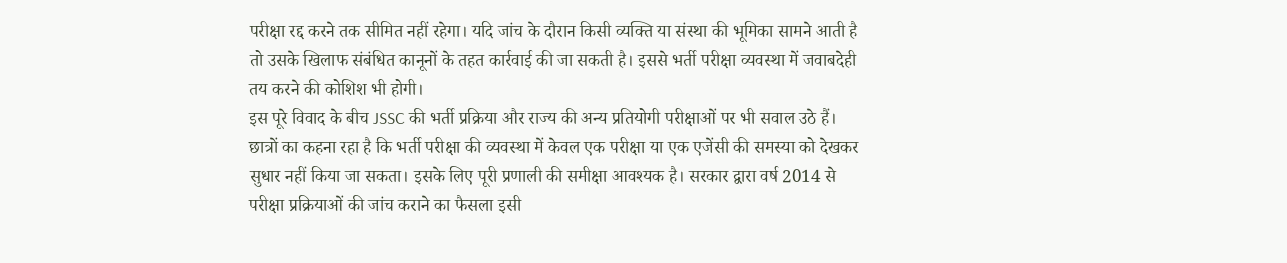परीक्षा रद्द करने तक सीमित नहीं रहेगा। यदि जांच के दौरान किसी व्यक्ति या संस्था की भूमिका सामने आती है तो उसके खिलाफ संबंधित कानूनों के तहत कार्रवाई की जा सकती है। इससे भर्ती परीक्षा व्यवस्था में जवाबदेही तय करने की कोशिश भी होगी।
इस पूरे विवाद के बीच JSSC की भर्ती प्रक्रिया और राज्य की अन्य प्रतियोगी परीक्षाओं पर भी सवाल उठे हैं। छात्रों का कहना रहा है कि भर्ती परीक्षा की व्यवस्था में केवल एक परीक्षा या एक एजेंसी की समस्या को देखकर सुधार नहीं किया जा सकता। इसके लिए पूरी प्रणाली की समीक्षा आवश्यक है। सरकार द्वारा वर्ष 2014 से परीक्षा प्रक्रियाओं की जांच कराने का फैसला इसी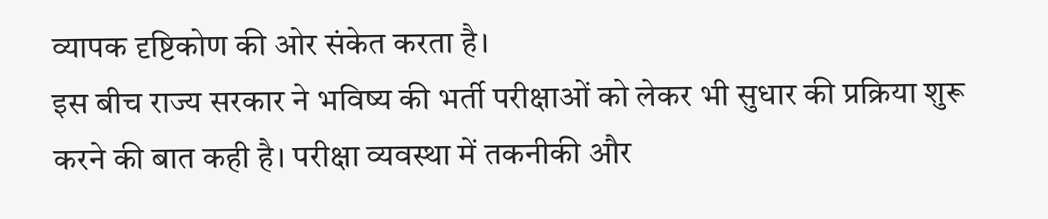व्यापक दृष्टिकोण की ओर संकेत करता है।
इस बीच राज्य सरकार ने भविष्य की भर्ती परीक्षाओं को लेकर भी सुधार की प्रक्रिया शुरू करने की बात कही है। परीक्षा व्यवस्था में तकनीकी और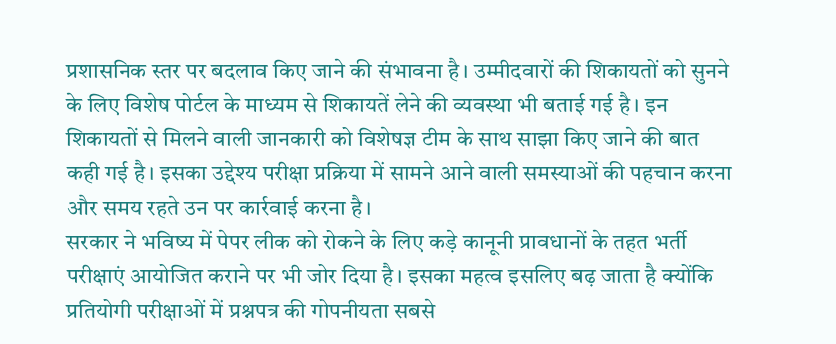प्रशासनिक स्तर पर बदलाव किए जाने की संभावना है। उम्मीदवारों की शिकायतों को सुनने के लिए विशेष पोर्टल के माध्यम से शिकायतें लेने की व्यवस्था भी बताई गई है। इन शिकायतों से मिलने वाली जानकारी को विशेषज्ञ टीम के साथ साझा किए जाने की बात कही गई है। इसका उद्देश्य परीक्षा प्रक्रिया में सामने आने वाली समस्याओं की पहचान करना और समय रहते उन पर कार्रवाई करना है।
सरकार ने भविष्य में पेपर लीक को रोकने के लिए कड़े कानूनी प्रावधानों के तहत भर्ती परीक्षाएं आयोजित कराने पर भी जोर दिया है। इसका महत्व इसलिए बढ़ जाता है क्योंकि प्रतियोगी परीक्षाओं में प्रश्नपत्र की गोपनीयता सबसे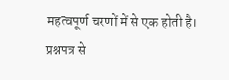महत्वपूर्ण चरणों में से एक होती है। प्रश्नपत्र से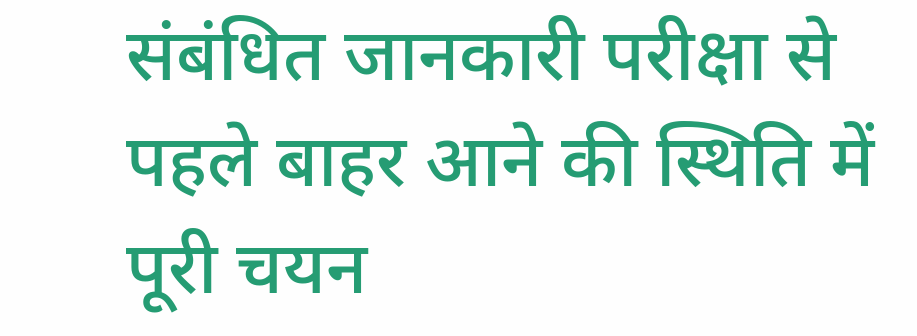संबंधित जानकारी परीक्षा से पहले बाहर आने की स्थिति में पूरी चयन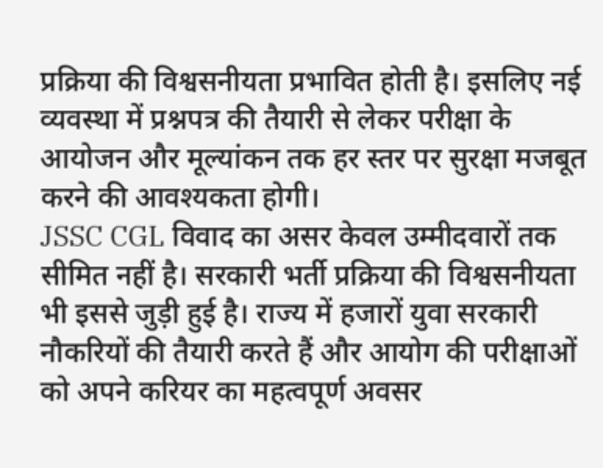प्रक्रिया की विश्वसनीयता प्रभावित होती है। इसलिए नई व्यवस्था में प्रश्नपत्र की तैयारी से लेकर परीक्षा के आयोजन और मूल्यांकन तक हर स्तर पर सुरक्षा मजबूत करने की आवश्यकता होगी।
JSSC CGL विवाद का असर केवल उम्मीदवारों तक सीमित नहीं है। सरकारी भर्ती प्रक्रिया की विश्वसनीयता भी इससे जुड़ी हुई है। राज्य में हजारों युवा सरकारी नौकरियों की तैयारी करते हैं और आयोग की परीक्षाओं को अपने करियर का महत्वपूर्ण अवसर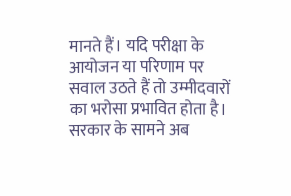मानते हैं। यदि परीक्षा के आयोजन या परिणाम पर सवाल उठते हैं तो उम्मीदवारों का भरोसा प्रभावित होता है। सरकार के सामने अब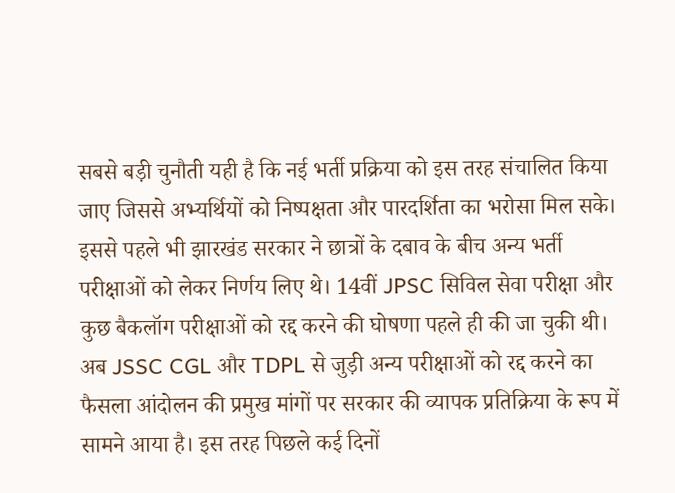सबसे बड़ी चुनौती यही है कि नई भर्ती प्रक्रिया को इस तरह संचालित किया जाए जिससे अभ्यर्थियों को निष्पक्षता और पारदर्शिता का भरोसा मिल सके।
इससे पहले भी झारखंड सरकार ने छात्रों के दबाव के बीच अन्य भर्ती परीक्षाओं को लेकर निर्णय लिए थे। 14वीं JPSC सिविल सेवा परीक्षा और कुछ बैकलॉग परीक्षाओं को रद्द करने की घोषणा पहले ही की जा चुकी थी। अब JSSC CGL और TDPL से जुड़ी अन्य परीक्षाओं को रद्द करने का फैसला आंदोलन की प्रमुख मांगों पर सरकार की व्यापक प्रतिक्रिया के रूप में सामने आया है। इस तरह पिछले कई दिनों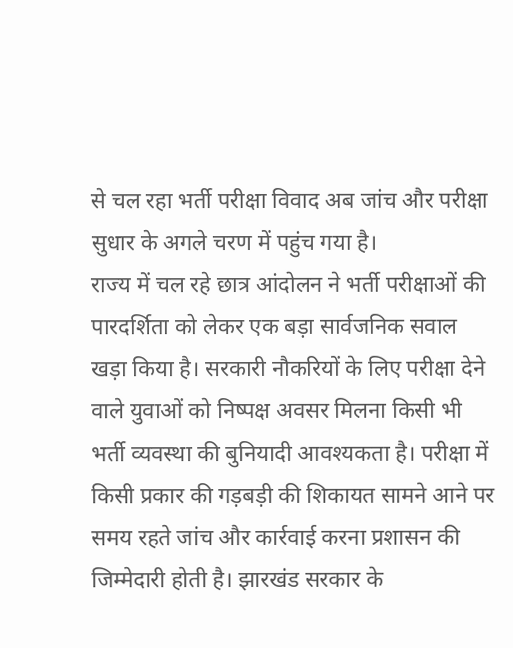से चल रहा भर्ती परीक्षा विवाद अब जांच और परीक्षा सुधार के अगले चरण में पहुंच गया है।
राज्य में चल रहे छात्र आंदोलन ने भर्ती परीक्षाओं की पारदर्शिता को लेकर एक बड़ा सार्वजनिक सवाल खड़ा किया है। सरकारी नौकरियों के लिए परीक्षा देने वाले युवाओं को निष्पक्ष अवसर मिलना किसी भी भर्ती व्यवस्था की बुनियादी आवश्यकता है। परीक्षा में किसी प्रकार की गड़बड़ी की शिकायत सामने आने पर समय रहते जांच और कार्रवाई करना प्रशासन की जिम्मेदारी होती है। झारखंड सरकार के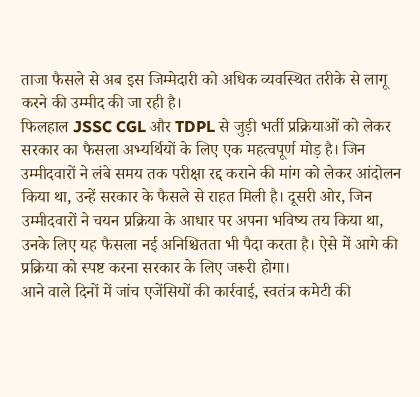ताजा फैसले से अब इस जिम्मेदारी को अधिक व्यवस्थित तरीके से लागू करने की उम्मीद की जा रही है।
फिलहाल JSSC CGL और TDPL से जुड़ी भर्ती प्रक्रियाओं को लेकर सरकार का फैसला अभ्यर्थियों के लिए एक महत्वपूर्ण मोड़ है। जिन उम्मीदवारों ने लंबे समय तक परीक्षा रद्द कराने की मांग को लेकर आंदोलन किया था, उन्हें सरकार के फैसले से राहत मिली है। दूसरी ओर, जिन उम्मीदवारों ने चयन प्रक्रिया के आधार पर अपना भविष्य तय किया था, उनके लिए यह फैसला नई अनिश्चितता भी पैदा करता है। ऐसे में आगे की प्रक्रिया को स्पष्ट करना सरकार के लिए जरूरी होगा।
आने वाले दिनों में जांच एजेंसियों की कार्रवाई, स्वतंत्र कमेटी की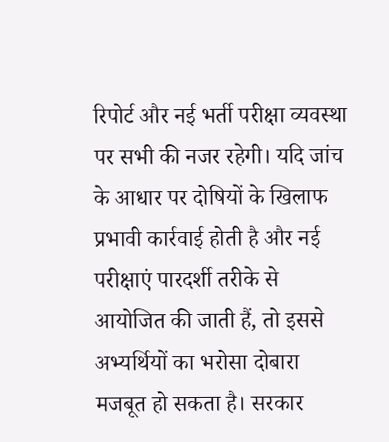रिपोर्ट और नई भर्ती परीक्षा व्यवस्था पर सभी की नजर रहेगी। यदि जांच के आधार पर दोषियों के खिलाफ प्रभावी कार्रवाई होती है और नई परीक्षाएं पारदर्शी तरीके से आयोजित की जाती हैं, तो इससे अभ्यर्थियों का भरोसा दोबारा मजबूत हो सकता है। सरकार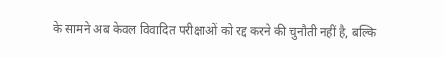के सामने अब केवल विवादित परीक्षाओं को रद्द करने की चुनौती नहीं है, बल्कि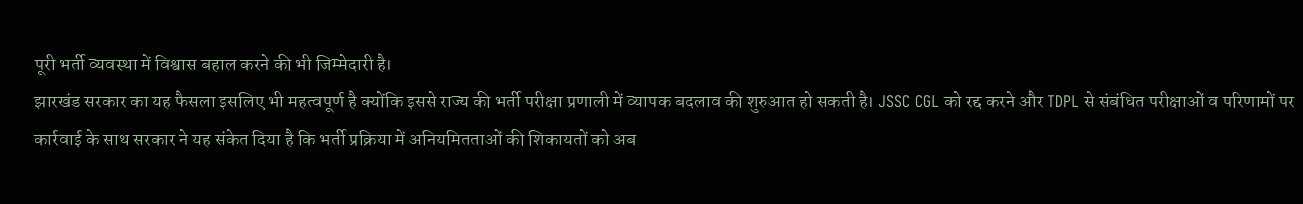पूरी भर्ती व्यवस्था में विश्वास बहाल करने की भी जिम्मेदारी है।
झारखंड सरकार का यह फैसला इसलिए भी महत्वपूर्ण है क्योंकि इससे राज्य की भर्ती परीक्षा प्रणाली में व्यापक बदलाव की शुरुआत हो सकती है। JSSC CGL को रद्द करने और TDPL से संबंधित परीक्षाओं व परिणामों पर कार्रवाई के साथ सरकार ने यह संकेत दिया है कि भर्ती प्रक्रिया में अनियमितताओं की शिकायतों को अब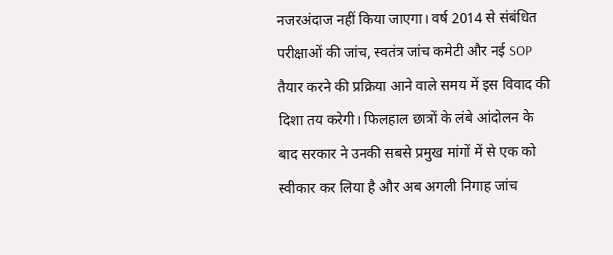नजरअंदाज नहीं किया जाएगा। वर्ष 2014 से संबंधित परीक्षाओं की जांच, स्वतंत्र जांच कमेटी और नई SOP तैयार करने की प्रक्रिया आने वाले समय में इस विवाद की दिशा तय करेगी। फिलहाल छात्रों के लंबे आंदोलन के बाद सरकार ने उनकी सबसे प्रमुख मांगों में से एक को स्वीकार कर लिया है और अब अगली निगाह जांच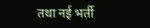तथा नई भर्ती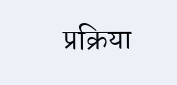प्रक्रिया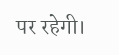पर रहेगी।